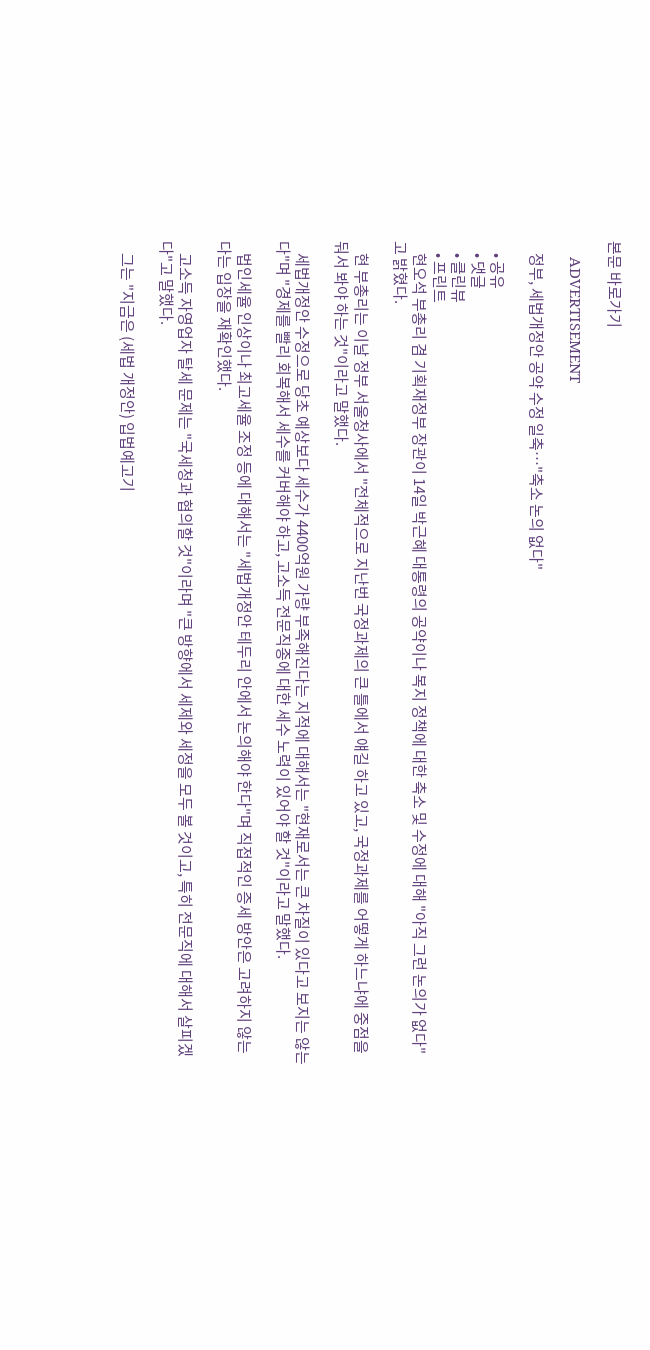본문 바로가기

    ADVERTISEMENT

    정부, 세법개정안 공약 수정 일축…"축소 논의 없다"

    • 공유
    • 댓글
    • 클린뷰
    • 프린트
    현오석 부총리 겸 기획재정부 장관이 14일 박근혜 대통령의 공약이나 복지 정책에 대한 축소 및 수정에 대해 "아직 그런 논의가 없다"고 밝혔다.

    현 부총리는 이날 정부 서울청사에서 "전체적으로 지난번 국정과제의 큰 틀에서 얘길 하고 있고, 국정과제를 어떻게 하느냐에 중점을 둬서 봐야 하는 것"이라고 말했다.

    세법개정안 수정으로 당초 예상보다 세수가 4400억원 가량 부족해진다는 지적에 대해서는 "현재로서는 큰 차질이 있다고 보지는 않는다"며 "경제를 빨리 회복해서 세수를 커버해야 하고, 고소득 전문직종에 대한 세수 노력이 있어야 할 것"이라고 말했다.

    법인세율 인상이나 최고세율 조정 등에 대해서는 "세법개정안 테두리 안에서 논의해야 한다"며 직접적인 증세 방안은 고려하지 않는다는 입장을 재확인했다.

    고소득 자영업자 탈세 문제는 "국세청과 협의할 것"이라며 "큰 방향에서 세제와 세정을 모두 볼 것이고, 특히 전문직에 대해서 살피겠다"고 말했다.

    그는 "지금은 (세법 개정안) 입법예고기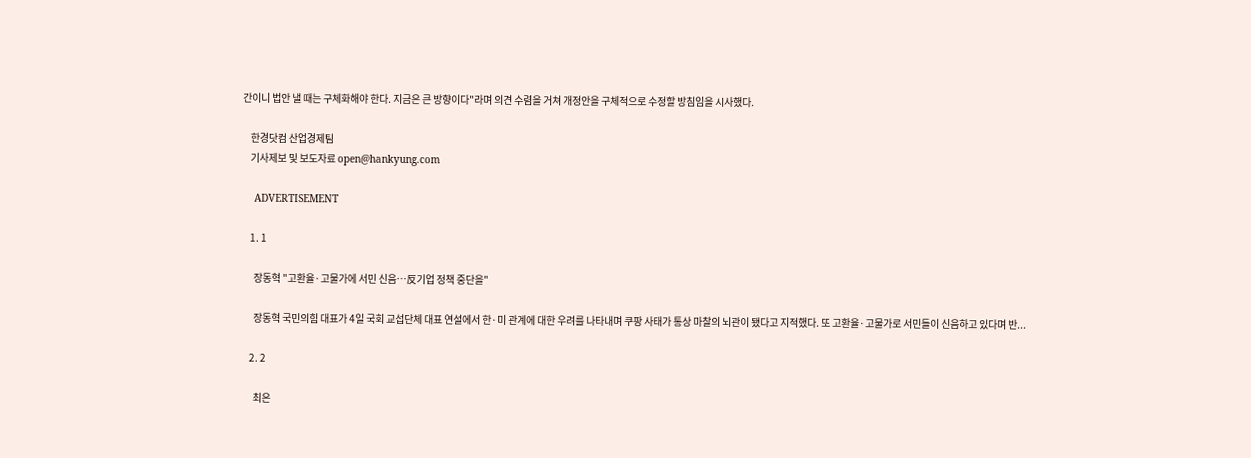간이니 법안 낼 때는 구체화해야 한다. 지금은 큰 방향이다"라며 의견 수렴을 거쳐 개정안을 구체적으로 수정할 방침임을 시사했다.

    한경닷컴 산업경제팀
    기사제보 및 보도자료 open@hankyung.com

    ADVERTISEMENT

    1. 1

      장동혁 "고환율·고물가에 서민 신음…反기업 정책 중단을"

      장동혁 국민의힘 대표가 4일 국회 교섭단체 대표 연설에서 한·미 관계에 대한 우려를 나타내며 쿠팡 사태가 통상 마찰의 뇌관이 됐다고 지적했다. 또 고환율·고물가로 서민들이 신음하고 있다며 반...

    2. 2

      최은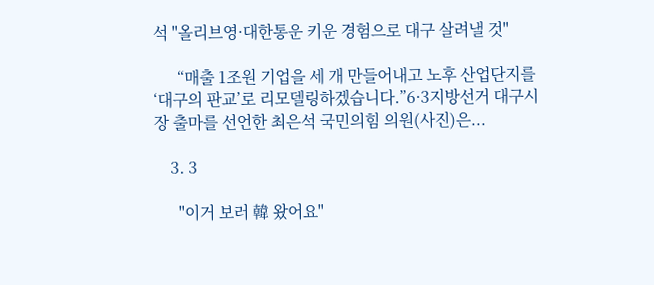석 "올리브영·대한통운 키운 경험으로 대구 살려낼 것"

      “매출 1조원 기업을 세 개 만들어내고 노후 산업단지를 ‘대구의 판교’로 리모델링하겠습니다.”6·3지방선거 대구시장 출마를 선언한 최은석 국민의힘 의원(사진)은...

    3. 3

      "이거 보러 韓 왔어요"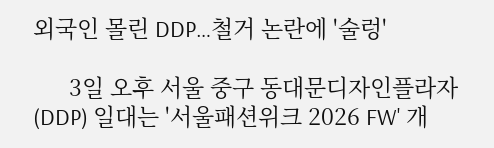외국인 몰린 DDP…철거 논란에 '술렁'

      3일 오후 서울 중구 동대문디자인플라자(DDP) 일대는 '서울패션위크 2026 FW' 개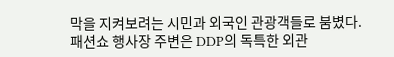막을 지켜보려는 시민과 외국인 관광객들로 붐볐다. 패션쇼 행사장 주변은 DDP의 독특한 외관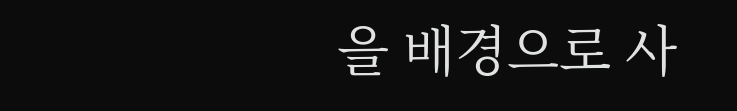을 배경으로 사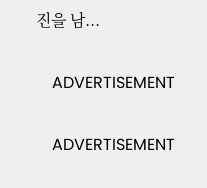진을 남...

    ADVERTISEMENT

    ADVERTISEMENT